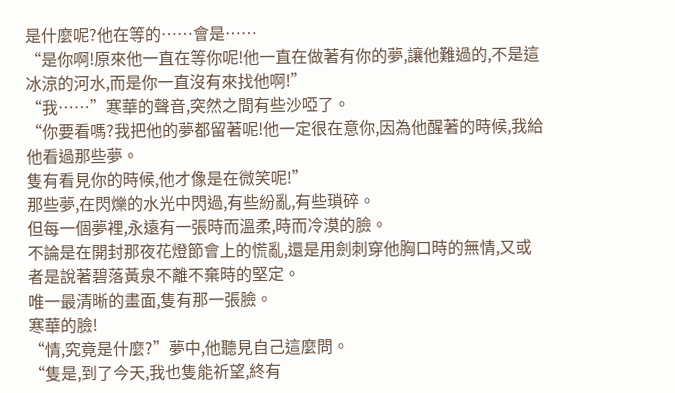是什麼呢?他在等的……會是……
“是你啊!原來他一直在等你呢!他一直在做著有你的夢,讓他難過的,不是這冰涼的河水,而是你一直沒有來找他啊!”
“我……”寒華的聲音,突然之間有些沙啞了。
“你要看嗎?我把他的夢都留著呢!他一定很在意你,因為他醒著的時候,我給他看過那些夢。
隻有看見你的時候,他才像是在微笑呢!”
那些夢,在閃爍的水光中閃過,有些紛亂,有些瑣碎。
但每一個夢裡,永遠有一張時而溫柔,時而冷漠的臉。
不論是在開封那夜花燈節會上的慌亂,還是用劍刺穿他胸口時的無情,又或者是說著碧落黃泉不離不棄時的堅定。
唯一最清晰的畫面,隻有那一張臉。
寒華的臉!
“情,究竟是什麼?”夢中,他聽見自己這麼問。
“隻是,到了今天,我也隻能祈望,終有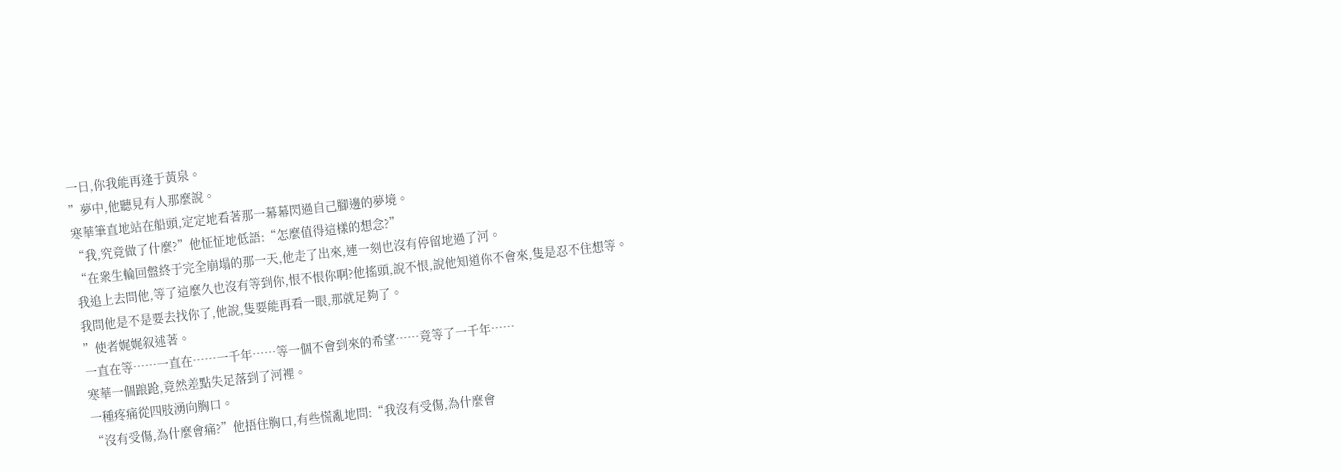一日,你我能再逢于黃泉。
”夢中,他聽見有人那麼說。
寒華筆直地站在船頭,定定地看著那一幕幕閃過自己腳邊的夢境。
“我,究竟做了什麼?”他怔怔地低語:“怎麼值得這樣的想念?”
“在衆生輪回盤終于完全崩塌的那一天,他走了出來,連一刻也沒有停留地過了河。
我追上去問他,等了這麼久也沒有等到你,恨不恨你啊?他搖頭,說不恨,說他知道你不會來,隻是忍不住想等。
我問他是不是要去找你了,他說,隻要能再看一眼,那就足夠了。
”使者娓娓叙述著。
一直在等……一直在……一千年……等一個不會到來的希望……竟等了一千年……
寒華一個踉跄,竟然差點失足落到了河裡。
一種疼痛從四肢湧向胸口。
“沒有受傷,為什麼會痛?”他捂住胸口,有些慌亂地問:“我沒有受傷,為什麼會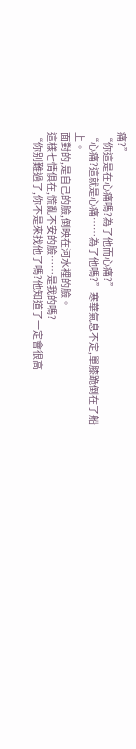痛?”
“你這是在心痛嗎?為了他而心痛?”
“心痛?這就是心痛……為了他嗎?”寒華氣息不定,單膝跪倒在了船上。
面對的,是自己的臉,倒映在河水裡的臉。
這樣七情俱在,慌亂不安的臉……是我的嗎?
“你别難過了,你不是來找他了嗎?他知道了一定會很高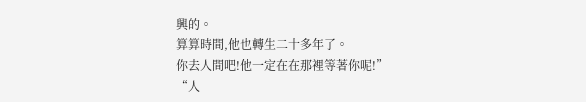興的。
算算時間,他也轉生二十多年了。
你去人間吧!他一定在在那裡等著你呢!”
“人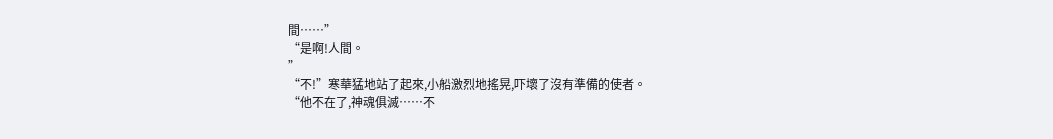間……”
“是啊!人間。
”
“不!”寒華猛地站了起來,小船激烈地搖晃,吓壞了沒有準備的使者。
“他不在了,神魂俱滅……不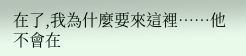在了,我為什麼要來這裡……他不會在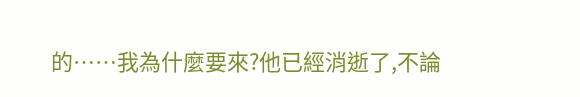的……我為什麼要來?他已經消逝了,不論